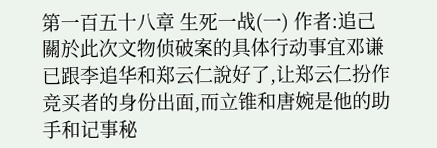第一百五十八章 生死一战(一) 作者:追己 關於此次文物侦破案的具体行动事宜邓谦已跟李追华和郑云仁說好了,让郑云仁扮作竞买者的身份出面,而立锥和唐婉是他的助手和记事秘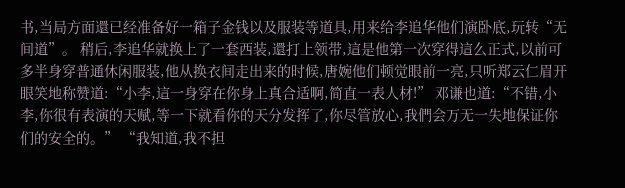书,当局方面還已经准备好一箱子金钱以及服装等道具,用来给李追华他们演卧底,玩转“无间道”。 稍后,李追华就换上了一套西装,還打上领带,這是他第一次穿得這么正式,以前可多半身穿普通休闲服装,他从换衣间走出来的时候,唐婉他们顿觉眼前一亮,只听郑云仁眉开眼笑地称赞道:“小李,這一身穿在你身上真合适啊,简直一表人材!” 邓谦也道:“不错,小李,你很有表演的天赋,等一下就看你的天分发挥了,你尽管放心,我們会万无一失地保证你们的安全的。” “我知道,我不担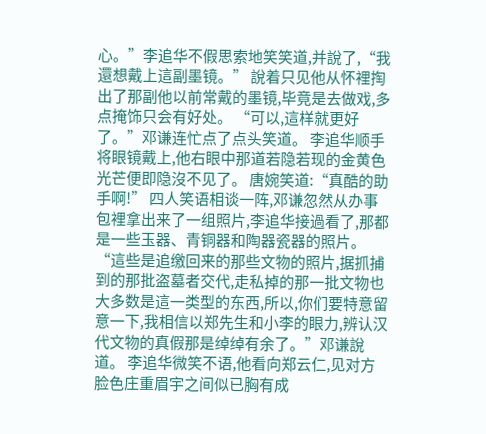心。”李追华不假思索地笑笑道,并說了,“我還想戴上這副墨镜。” 說着只见他从怀裡掏出了那副他以前常戴的墨镜,毕竟是去做戏,多点掩饰只会有好处。 “可以,這样就更好了。”邓谦连忙点了点头笑道。 李追华顺手将眼镜戴上,他右眼中那道若隐若现的金黄色光芒便即隐沒不见了。 唐婉笑道:“真酷的助手啊!” 四人笑语相谈一阵,邓谦忽然从办事包裡拿出来了一组照片,李追华接過看了,那都是一些玉器、青铜器和陶器瓷器的照片。 “這些是追缴回来的那些文物的照片,据抓捕到的那批盗墓者交代,走私掉的那一批文物也大多数是這一类型的东西,所以,你们要特意留意一下,我相信以郑先生和小李的眼力,辨认汉代文物的真假那是绰绰有余了。”邓谦說道。 李追华微笑不语,他看向郑云仁,见对方脸色庄重眉宇之间似已胸有成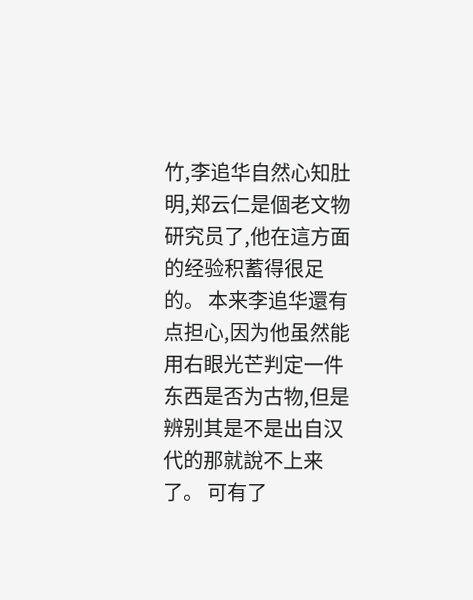竹,李追华自然心知肚明,郑云仁是個老文物研究员了,他在這方面的经验积蓄得很足的。 本来李追华還有点担心,因为他虽然能用右眼光芒判定一件东西是否为古物,但是辨别其是不是出自汉代的那就說不上来了。 可有了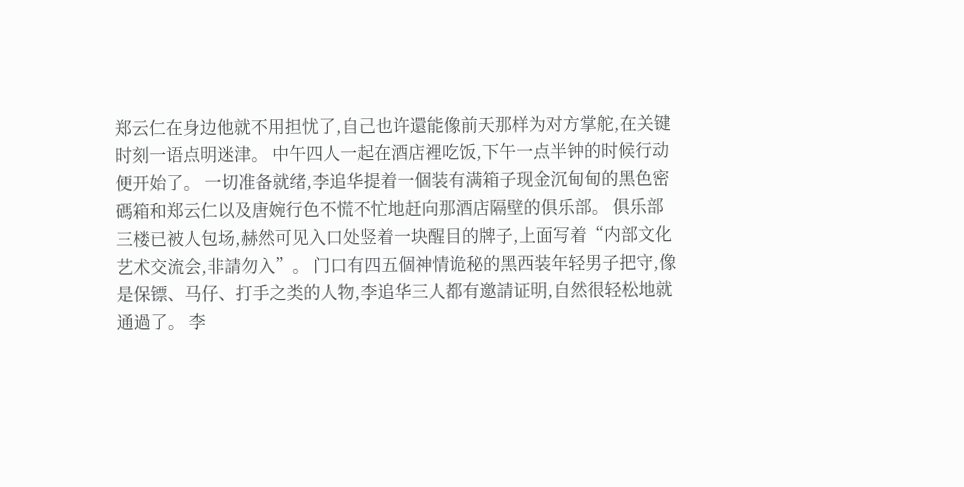郑云仁在身边他就不用担忧了,自己也许還能像前天那样为对方掌舵,在关键时刻一语点明迷津。 中午四人一起在酒店裡吃饭,下午一点半钟的时候行动便开始了。 一切准备就绪,李追华提着一個装有满箱子现金沉甸甸的黑色密碼箱和郑云仁以及唐婉行色不慌不忙地赶向那酒店隔壁的俱乐部。 俱乐部三楼已被人包场,赫然可见入口处竖着一块醒目的牌子,上面写着“内部文化艺术交流会,非請勿入”。 门口有四五個神情诡秘的黑西装年轻男子把守,像是保镖、马仔、打手之类的人物,李追华三人都有邀請证明,自然很轻松地就通過了。 李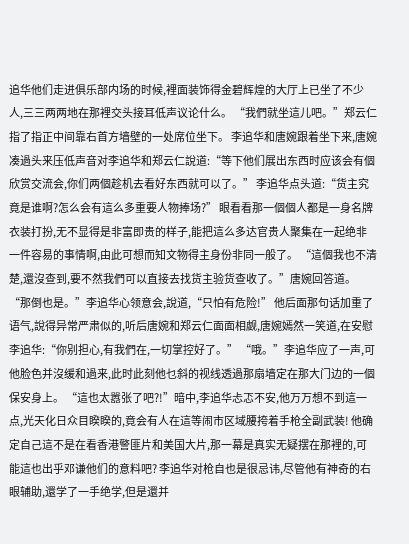追华他们走进俱乐部内场的时候,裡面装饰得金碧辉煌的大厅上已坐了不少人,三三两两地在那裡交头接耳低声议论什么。 “我們就坐這儿吧。”郑云仁指了指正中间靠右首方墙壁的一处席位坐下。 李追华和唐婉跟着坐下来,唐婉凑過头来压低声音对李追华和郑云仁說道:“等下他们展出东西时应该会有個欣赏交流会,你们两個趁机去看好东西就可以了。” 李追华点头道:“货主究竟是谁啊?怎么会有這么多重要人物捧场?” 眼看看那一個個人都是一身名牌衣装打扮,无不显得是非富即贵的样子,能把這么多达官贵人聚集在一起绝非一件容易的事情啊,由此可想而知文物得主身份非同一般了。 “這個我也不清楚,還沒查到,要不然我們可以直接去找货主验货查收了。”唐婉回答道。 “那倒也是。”李追华心领意会,說道,“只怕有危险!” 他后面那句话加重了语气,說得异常严肃似的,听后唐婉和郑云仁面面相觑,唐婉嫣然一笑道,在安慰李追华:“你别担心,有我們在,一切掌控好了。” “哦。”李追华应了一声,可他脸色并沒缓和過来,此时此刻他乜斜的视线透過那扇墙定在那大门边的一個保安身上。 “這也太嚣张了吧?!”暗中,李追华忐忑不安,他万万想不到這一点,光天化日众目睽睽的,竟会有人在這等闹市区域腰挎着手枪全副武装! 他确定自己這不是在看香港警匪片和美国大片,那一幕是真实无疑摆在那裡的,可能這也出乎邓谦他们的意料吧? 李追华对枪自也是很忌讳,尽管他有神奇的右眼辅助,還学了一手绝学,但是還并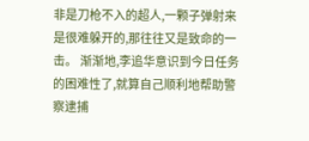非是刀枪不入的超人,一颗子弹射来是很难躲开的,那往往又是致命的一击。 渐渐地,李追华意识到今日任务的困难性了,就算自己顺利地帮助警察逮捕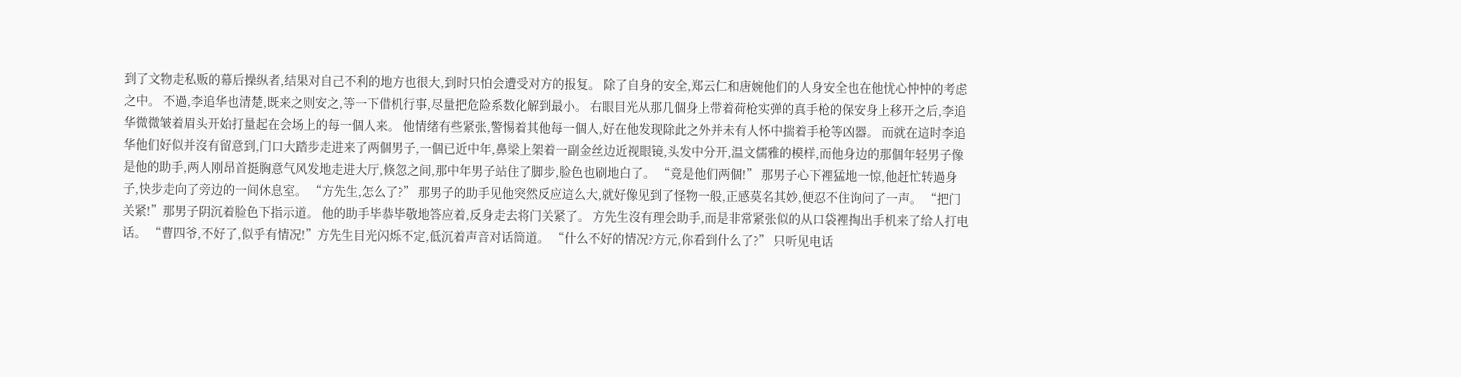到了文物走私贩的幕后操纵者,结果对自己不利的地方也很大,到时只怕会遭受对方的报复。 除了自身的安全,郑云仁和唐婉他们的人身安全也在他忧心忡忡的考虑之中。 不過,李追华也清楚,既来之则安之,等一下借机行事,尽量把危险系数化解到最小。 右眼目光从那几個身上带着荷枪实弹的真手枪的保安身上移开之后,李追华微微皱着眉头开始打量起在会场上的每一個人来。 他情绪有些紧张,警惕着其他每一個人,好在他发现除此之外并未有人怀中揣着手枪等凶器。 而就在這时李追华他们好似并沒有留意到,门口大踏步走进来了两個男子,一個已近中年,鼻梁上架着一副金丝边近视眼镜,头发中分开,温文儒雅的模样,而他身边的那個年轻男子像是他的助手,两人刚昂首挺胸意气风发地走进大厅,倏忽之间,那中年男子站住了脚步,脸色也刷地白了。 “竟是他们两個!” 那男子心下裡猛地一惊,他赶忙转過身子,快步走向了旁边的一间休息室。 “方先生,怎么了?” 那男子的助手见他突然反应這么大,就好像见到了怪物一般,正感莫名其妙,便忍不住询问了一声。 “把门关紧!”那男子阴沉着脸色下指示道。 他的助手毕恭毕敬地答应着,反身走去将门关紧了。 方先生沒有理会助手,而是非常紧张似的从口袋裡掏出手机来了给人打电话。 “曹四爷,不好了,似乎有情况!”方先生目光闪烁不定,低沉着声音对话筒道。 “什么不好的情况?方元,你看到什么了?” 只听见电话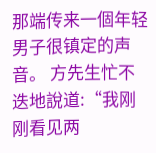那端传来一個年轻男子很镇定的声音。 方先生忙不迭地說道:“我刚刚看见两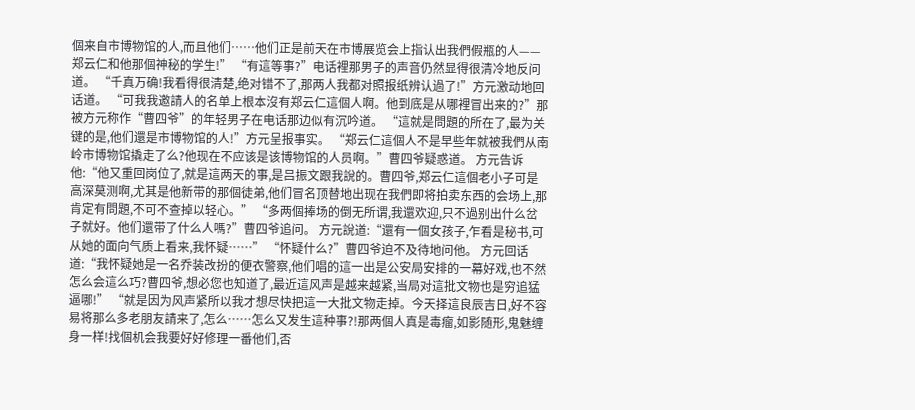個来自市博物馆的人,而且他们……他们正是前天在市博展览会上指认出我們假瓶的人——郑云仁和他那個神秘的学生!” “有這等事?”电话裡那男子的声音仍然显得很清冷地反问道。 “千真万确!我看得很清楚,绝对错不了,那两人我都对照报纸辨认過了!”方元激动地回话道。 “可我我邀請人的名单上根本沒有郑云仁這個人啊。他到底是从哪裡冒出来的?”那被方元称作“曹四爷”的年轻男子在电话那边似有沉吟道。 “這就是問題的所在了,最为关键的是,他们還是市博物馆的人!”方元呈报事实。 “郑云仁這個人不是早些年就被我們从南岭市博物馆撬走了么?他现在不应该是该博物馆的人员啊。”曹四爷疑惑道。 方元告诉他:“他又重回岗位了,就是這两天的事,是吕振文跟我說的。曹四爷,郑云仁這個老小子可是高深莫测啊,尤其是他新带的那個徒弟,他们冒名顶替地出现在我們即将拍卖东西的会场上,那肯定有問題,不可不查掉以轻心。” “多两個捧场的倒无所谓,我還欢迎,只不過别出什么岔子就好。他们還带了什么人嗎?”曹四爷追问。 方元說道:“還有一個女孩子,乍看是秘书,可从她的面向气质上看来,我怀疑……” “怀疑什么?”曹四爷迫不及待地问他。 方元回话道:“我怀疑她是一名乔装改扮的便衣警察,他们唱的這一出是公安局安排的一幕好戏,也不然怎么会這么巧?曹四爷,想必您也知道了,最近這风声是越来越紧,当局对這批文物也是穷追猛逼哪!” “就是因为风声紧所以我才想尽快把這一大批文物走掉。今天择這良辰吉日,好不容易将那么多老朋友請来了,怎么……怎么又发生這种事?!那两個人真是毒瘤,如影随形,鬼魅缠身一样!找個机会我要好好修理一番他们,否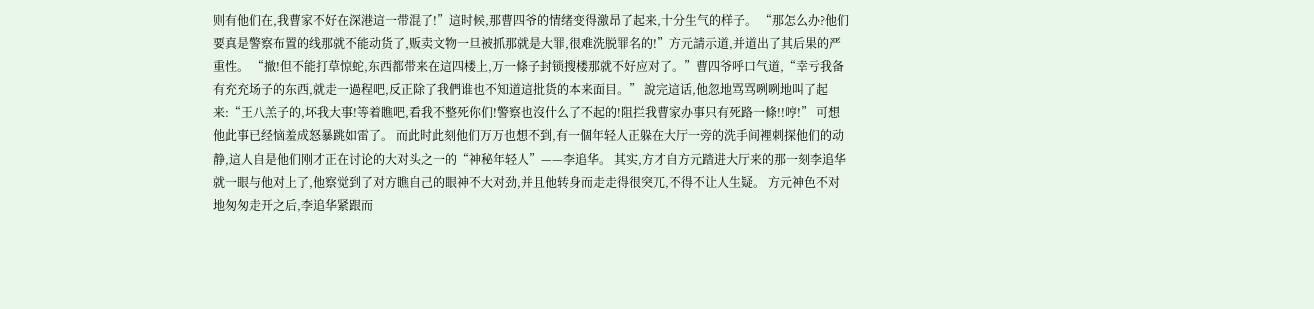则有他们在,我曹家不好在深港這一带混了!”這时候,那曹四爷的情绪变得激昂了起来,十分生气的样子。 “那怎么办?他们要真是警察布置的线那就不能动货了,贩卖文物一旦被抓那就是大罪,很难洗脱罪名的!”方元請示道,并道出了其后果的严重性。 “撤!但不能打草惊蛇,东西都带来在這四楼上,万一條子封锁搜楼那就不好应对了。”曹四爷呼口气道,“幸亏我备有充充场子的东西,就走一過程吧,反正除了我們谁也不知道這批货的本来面目。” 說完這话,他忽地骂骂咧咧地叫了起来:“王八羔子的,坏我大事!等着瞧吧,看我不整死你们!警察也沒什么了不起的!阻拦我曹家办事只有死路一條!!哼!” 可想他此事已经恼羞成怒暴跳如雷了。 而此时此刻他们万万也想不到,有一個年轻人正躲在大厅一旁的洗手间裡刺探他们的动静,這人自是他们刚才正在讨论的大对头之一的“神秘年轻人”——李追华。 其实,方才自方元踏进大厅来的那一刻李追华就一眼与他对上了,他察觉到了对方瞧自己的眼神不大对劲,并且他转身而走走得很突兀,不得不让人生疑。 方元神色不对地匆匆走开之后,李追华紧跟而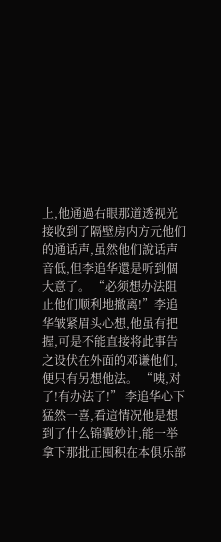上,他通過右眼那道透视光接收到了隔壁房内方元他们的通话声,虽然他们說话声音低,但李追华還是听到個大意了。 “必须想办法阻止他们顺利地撤离!”李追华皱紧眉头心想,他虽有把握,可是不能直接将此事告之设伏在外面的邓谦他们,便只有另想他法。 “咦,对了!有办法了!” 李追华心下猛然一喜,看這情况他是想到了什么锦囊妙计,能一举拿下那批正囤积在本俱乐部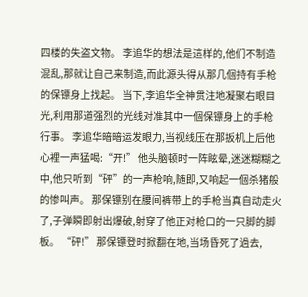四楼的失盗文物。 李追华的想法是這样的,他们不制造混乱,那就让自己来制造,而此源头得从那几個持有手枪的保镖身上找起。 当下,李追华全神贯注地凝聚右眼目光,利用那道强烈的光线对准其中一個保镖身上的手枪行事。 李追华暗暗运发眼力,当视线压在那扳机上后他心裡一声猛喝:“开!” 他头脑顿时一阵眩晕,迷迷糊糊之中,他只听到“砰”的一声枪响,随即,又响起一個杀猪般的惨叫声。 那保镖别在腰间裤带上的手枪当真自动走火了,子弹瞬即射出爆破,射穿了他正对枪口的一只脚的脚板。 “砰!” 那保镖登时掀翻在地,当场昏死了過去,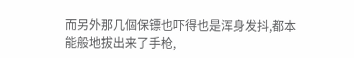而另外那几個保镖也吓得也是浑身发抖,都本能般地拔出来了手枪,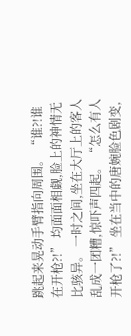跳起来晃动手臂指向周围。 “谁?!谁在开枪?!” 均面面相觑,脸上的神情无比骇异。 一时之间,坐在大厅上的客人乱成一团糟,惊吓声四起。 “怎么有人开枪了?!” 坐在当中的唐婉脸色剧变,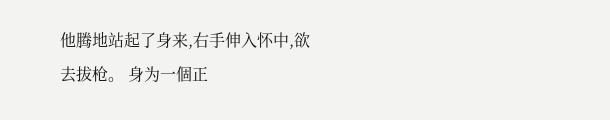他腾地站起了身来,右手伸入怀中,欲去拔枪。 身为一個正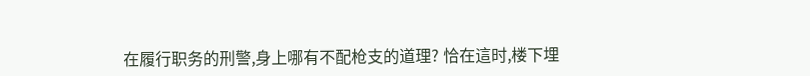在履行职务的刑警,身上哪有不配枪支的道理? 恰在這时,楼下埋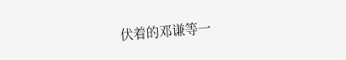伏着的邓谦等一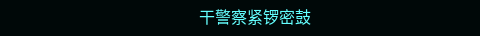干警察紧锣密鼓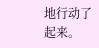地行动了起来。